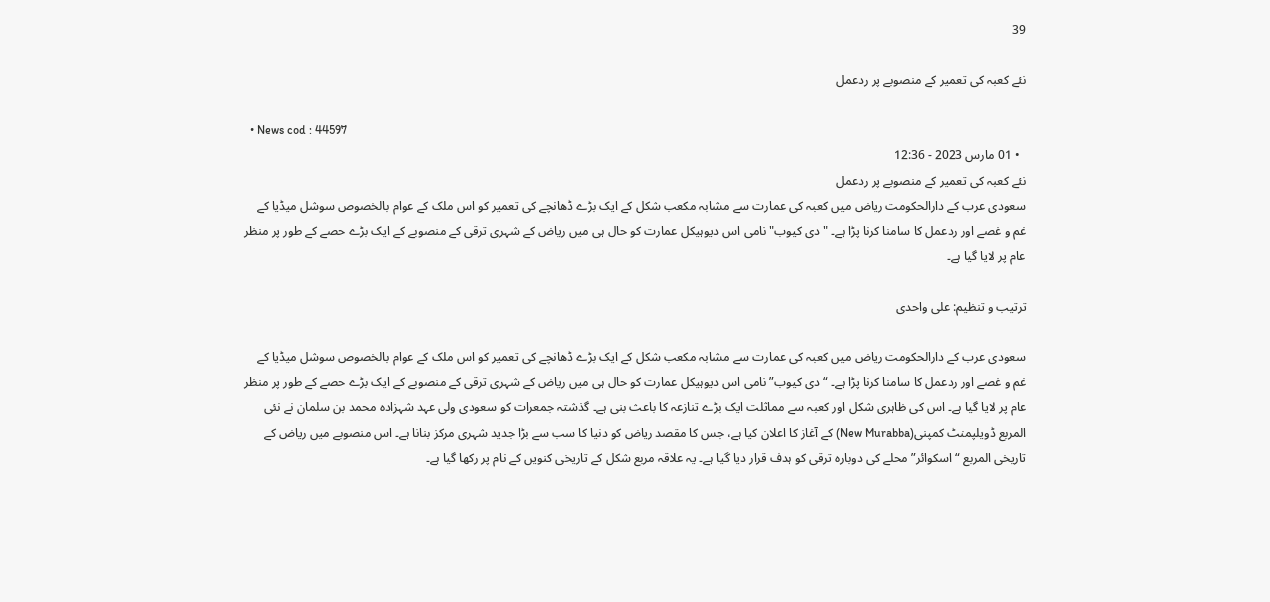39

نئے کعبہ کی تعمیر کے منصوبے پر ردعمل

  • News cod : 44597
  • 01 مارس 2023 - 12:36
نئے کعبہ کی تعمیر کے منصوبے پر ردعمل
سعودی عرب کے دارالحکومت ریاض میں کعبہ کی عمارت سے مشابہ مکعب شکل کے ایک بڑے ڈھانچے کی تعمیر کو اس ملک کے عوام بالخصوص سوشل میڈیا کے غم و غصے اور ردعمل کا سامنا کرنا پڑا ہے۔ "دی کیوب" نامی اس دیوہیکل عمارت کو حال ہی میں ریاض کے شہری ترقی کے منصوبے کے ایک بڑے حصے کے طور پر منظر عام پر لایا گیا ہے۔

ترتیب و تنظیم: علی واحدی

سعودی عرب کے دارالحکومت ریاض میں کعبہ کی عمارت سے مشابہ مکعب شکل کے ایک بڑے ڈھانچے کی تعمیر کو اس ملک کے عوام بالخصوص سوشل میڈیا کے غم و غصے اور ردعمل کا سامنا کرنا پڑا ہے۔ “دی کیوب” نامی اس دیوہیکل عمارت کو حال ہی میں ریاض کے شہری ترقی کے منصوبے کے ایک بڑے حصے کے طور پر منظر عام پر لایا گیا ہے۔ اس کی ظاہری شکل اور کعبہ سے مماثلت ایک بڑے تنازعہ کا باعث بنی ہے۔ گذشتہ جمعرات کو سعودی ولی عہد شہزادہ محمد بن سلمان نے نئی المربع ڈویلپمنٹ کمپنی(New Murabba) کے آغاز کا اعلان کیا ہے، جس کا مقصد ریاض کو دنیا کا سب سے بڑا جدید شہری مرکز بنانا ہے۔ اس منصوبے میں ریاض کے تاریخی المربع “اسکوائر” محلے کی دوبارہ ترقی کو ہدف قرار دیا گیا ہے۔ یہ علاقہ مربع شکل کے تاریخی کنویں کے نام پر رکھا گیا ہے۔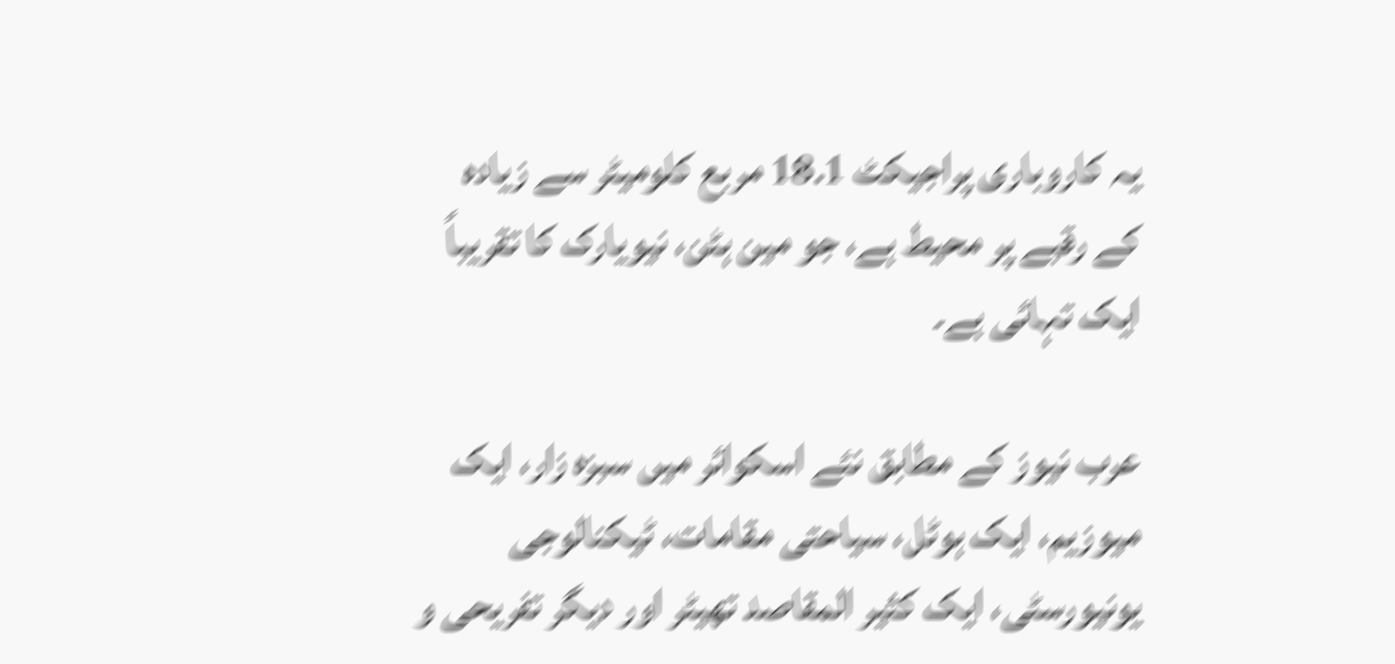یہ کاروباری پراجیکٹ 18.1 مربع کلومیٹر سے زیادہ کے رقبے پر محیط ہے، جو مین ہٹن، نیویارک کا تقریباً ایک تہائی ہے۔

عرب نیوز کے مطابق نئے اسکوائر میں سبزہ زار، ایک میوزیم، ایک ہوٹل، سیاحتی مقامات، ٹیکنالوجی یونیورسٹی، ایک کثیر المقاصد تھیٹر اور دیگر تفریحی و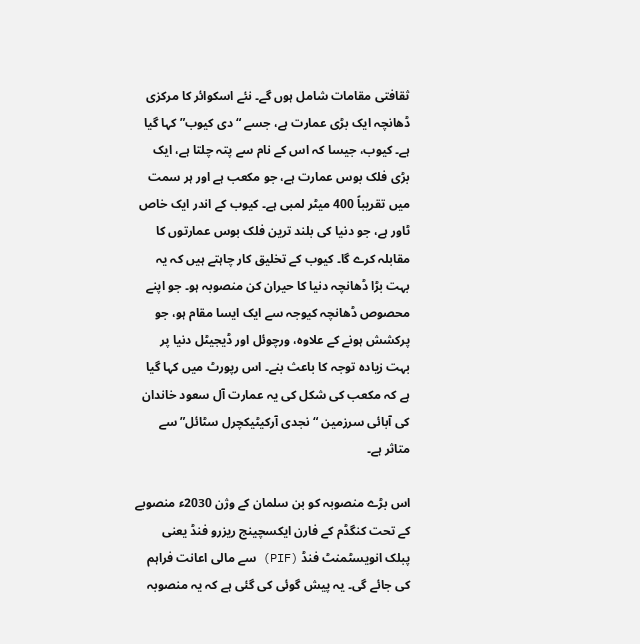ثقافتی مقامات شامل ہوں گے۔ نئے اسکوائر کا مرکزی ڈھانچہ ایک بڑی عمارت ہے، جسے “دی کیوب” کہا گیا ہے۔ کیوب، جیسا کہ اس کے نام سے پتہ چلتا ہے، ایک بڑی فلک بوس عمارت ہے، جو مکعب ہے اور ہر سمت میں تقریباً 400 میٹر لمبی ہے۔ کیوب کے اندر ایک خاص ٹاور ہے، جو دنیا کی بلند ترین فلک بوس عمارتوں کا مقابلہ کرے گا۔ کیوب کے تخلیق کار چاہتے ہیں کہ یہ بہت بڑا ڈھانچہ دنیا کا حیران کن منصوبہ ہو۔ جو اپنے محصوص ڈھانچہ کیوجہ سے ایک ایسا مقام ہو، جو پرکشش ہونے کے علاوہ، ورچوئل اور ڈیجیٹل دنیا پر بہت زیادہ توجہ کا باعث بنے۔ اس رپورٹ میں کہا گیا ہے کہ مکعب کی شکل کی یہ عمارت آل سعود خاندان کی آبائی سرزمین “نجدی آرکیٹیکچرل سٹائل” سے متاثر ہے۔

اس بڑے منصوبہ کو بن سلمان کے وژن 2030ء منصوبے کے تحت کنگڈم کے فارن ایکسچینج ریزرو فنڈ یعنی پبلک انویسٹمنٹ فنڈ (PIF) سے مالی اعانت فراہم کی جائے گی۔ یہ پیش گوئی کی گئی ہے کہ یہ منصوبہ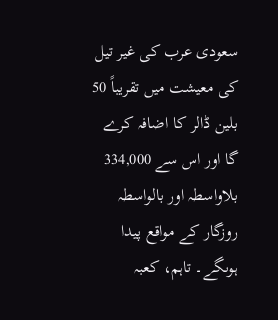سعودی عرب کی غیر تیل کی معیشت میں تقریباً 50 بلین ڈالر کا اضافہ کرے گا اور اس سے 334,000 بلاواسطہ اور بالواسطہ روزگار کے مواقع پیدا ہوںگے۔ تاہم، کعبہ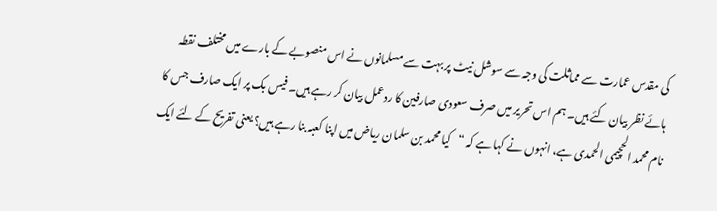کی مقدس عمارت سے مماثلت کی وجہ سے سوشل نیٹ پر بہت سے مسلمانوں نے اس منصوبے کے بارے میں مختلف نقطہ ہائے نظر بیان کئے ہیں۔ ہم اس تحریر میں صرف سعودی صارفین کا ردعمل بیان کر رہے ہیں۔ فیس بک پر ایک صارف جس کا نام محمد الحچیمی الحمدی ہے، انہوں نے کہا ہے کہ “کیا محمد بن سلمان ریاض میں اپنا کعبہ بنا رہے ہیں؟ یعنی تفریح کے لئے ایک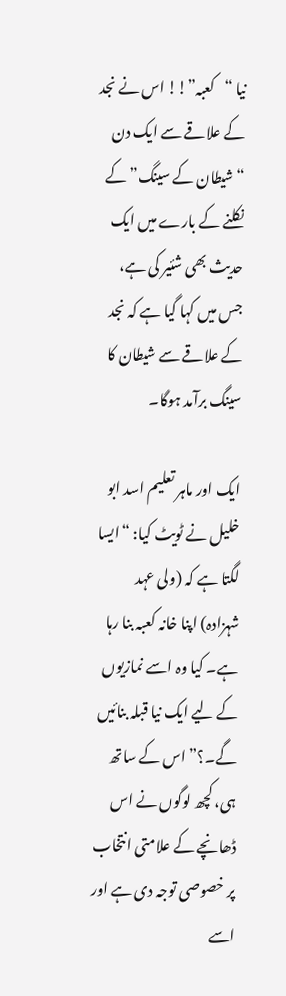نیا “کعبہ”!! اس نے نجد کے علاقے سے ایک دن “شیطان کے سینگ” کے نکلنے کے بارے میں ایک حدیث بھی شئیر کی ہے، جس میں کہا گیا ہے کہ نجد کے علاقے سے شیطان کا سینگ برآمد ہوگا۔

ایک اور ماہر تعلیم اسد ابو خلیل نے ٹویٹ کیا: “ایسا لگتا ہے کہ (ولی عہد شہزادہ) اپنا خانہ کعبہ بنا رہا ہے۔ کیا وہ اسے نمازیوں کے لیے ایک نیا قبلہ بنائیں گے۔؟” اس کے ساتھ ہی، کچھ لوگوں نے اس ڈھانچے کے علامتی انتخاب پر خصوصی توجہ دی ہے اور اسے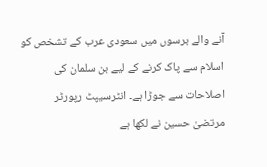آنے والے برسوں میں سعودی عرب کے تشخص کو اسلام سے پاک کرنے کے لیے بن سلمان کی اصلاحات سے جوڑا ہے۔ انٹرسیپٹ رپورٹر مرتضیٰ حسین نے لکھا ہے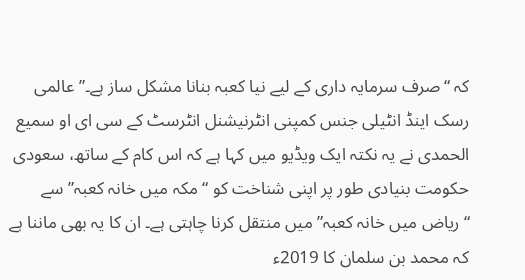کہ “صرف سرمایہ داری کے لیے نیا کعبہ بنانا مشکل ساز ہے۔” عالمی رسک اینڈ انٹیلی جنس کمپنی انٹرنیشنل انٹرسٹ کے سی ای او سمیع الحمدی نے یہ نکتہ ایک ویڈیو میں کہا ہے کہ اس کام کے ساتھ، سعودی حکومت بنیادی طور پر اپنی شناخت کو “مکہ میں خانہ کعبہ” سے “ریاض میں خانہ کعبہ” میں منتقل کرنا چاہتی ہے۔ ان کا یہ بھی ماننا ہے کہ محمد بن سلمان کا 2019ء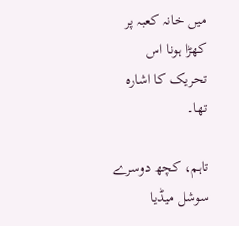میں خانہ کعبہ پر کھڑا ہونا اس تحریک کا اشارہ تھا۔

تاہم، کچھ دوسرے سوشل میڈیا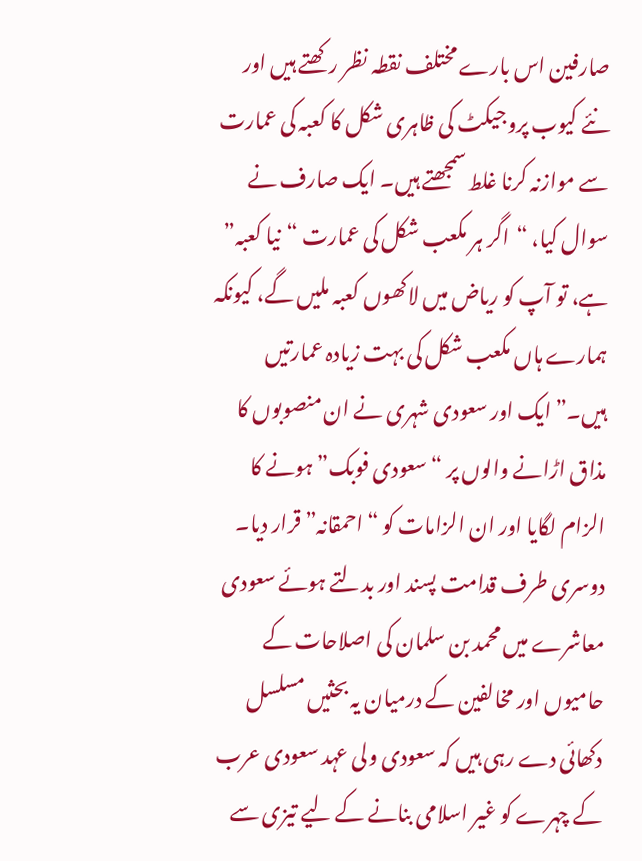صارفین اس بارے مختلف نقطہ نظر رکھتے ہیں اور نئے کیوب پروجیکٹ کی ظاہری شکل کا کعبہ کی عمارت سے موازنہ کرنا غلط سمجھتے ہیں۔ ایک صارف نے سوال کیا، “اگر ہر مکعب شکل کی عمارت “نیا کعبہ” ہے، تو آپ کو ریاض میں لاکھوں کعبہ ملیں گے، کیونکہ ہمارے ہاں مکعب شکل کی بہت زیادہ عمارتیں ہیں۔” ایک اور سعودی شہری نے ان منصوبوں کا مذاق اڑانے والوں پر “سعودی فوبک” ہونے کا الزام لگایا اور ان الزامات کو “احمقانہ” قرار دیا۔ دوسری طرف قدامت پسند اور بدلتے ہوئے سعودی معاشرے میں محمد بن سلمان کی اصلاحات کے حامیوں اور مخالفین کے درمیان یہ بحثیں مسلسل دکھائی دے رہی ہیں کہ سعودی ولی عہد سعودی عرب کے چہرے کو غیر اسلامی بنانے کے لیے تیزی سے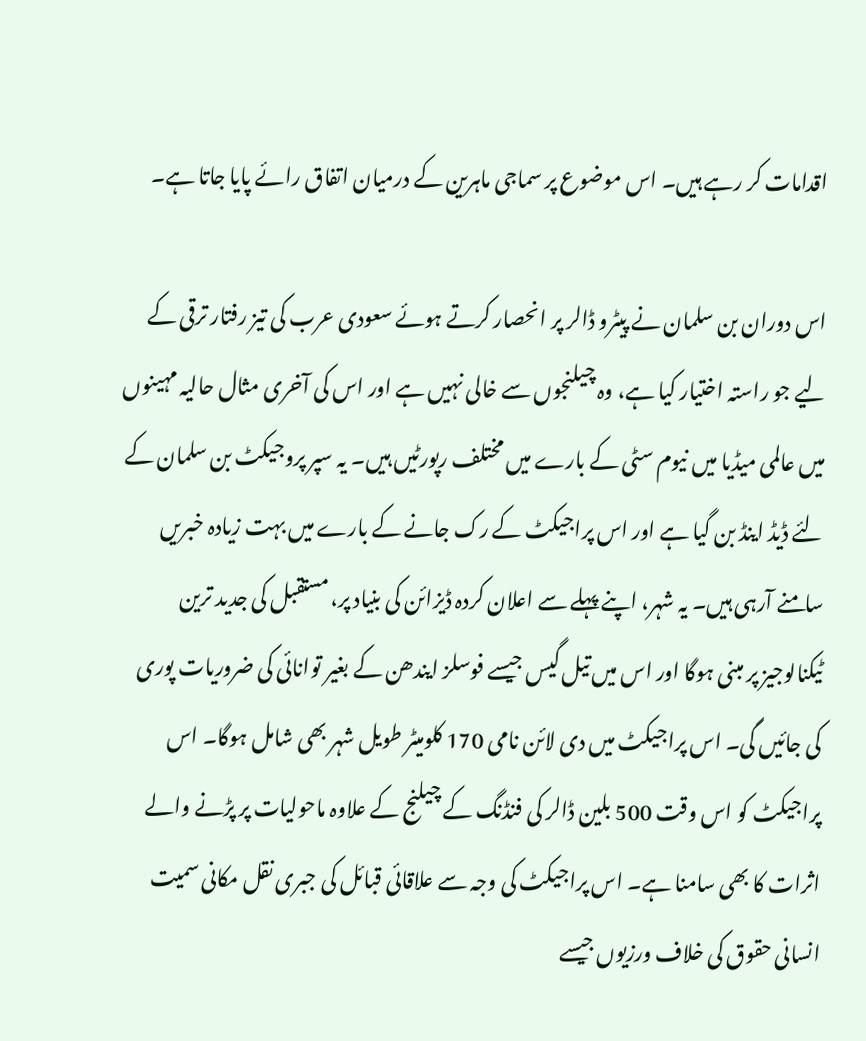اقدامات کر رہے ہیں۔ اس موضوع پر سماجی ماہرین کے درمیان اتفاق رائے پایا جاتا ہے۔

اس دوران بن سلمان نے پیٹرو ڈالر پر انحصار کرتے ہوئے سعودی عرب کی تیز رفتار ترقی کے لیے جو راستہ اختیار کیا ہے، وہ چیلنجوں سے خالی نہیں ہے اور اس کی آخری مثال حالیہ مہینوں میں عالمی میڈیا میں نیوم سٹی کے بارے میں مختلف رپورٹیں ہیں۔ یہ سپر پروجیکٹ بن سلمان کے لئے ڈیڈ اینڈ بن گیا ہے اور اس پراجیکٹ کے رک جانے کے بارے میں بہت زیادہ خبریں سامنے آرہی ہیں۔ یہ شہر، اپنے پہلے سے اعلان کردہ ڈیزائن کی بنیاد پر، مستقبل کی جدید ترین ٹیکنالوجیز پر مبنی ہوگا اور اس میں تیل گیس جیسے فوسلز ایندھن کے بغیر توانائی کی ضروریات پوری کی جائیں گی۔ اس پراجیکٹ میں دی لائن نامی 170 کلومیٹر طویل شہر بھی شامل ہوگا۔ اس پراجیکٹ کو اس وقت 500 بلین ڈالر کی فنڈنگ کے چیلنج کے علاوہ ماحولیات پر پڑنے والے اثرات کا بھی سامنا ہے۔ اس پراجیکٹ کی وجہ سے علاقائی قبائل کی جبری نقل مکانی سمیت انسانی حقوق کی خلاف ورزیوں جیسے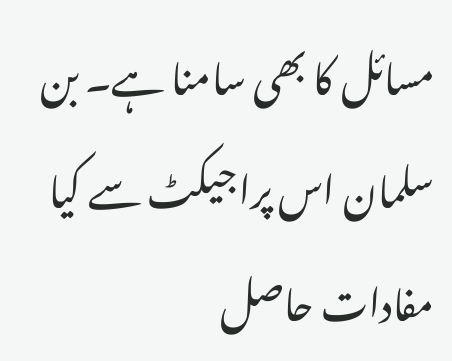مسائل کا بھی سامنا ہے۔ بن سلمان اس پراجیکٹ سے کیا مفادات حاصل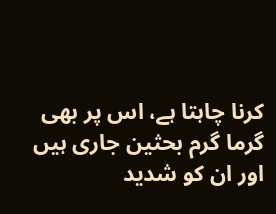کرنا چاہتا ہے، اس پر بھی گرما گرم بحثین جاری ہیں اور ان کو شدید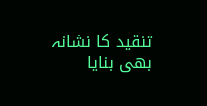تنقید کا نشانہ بھی بنایا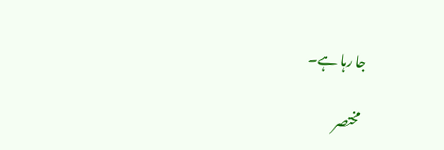جا رہا ہے۔

مختصر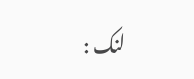لنک :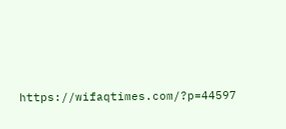https://wifaqtimes.com/?p=44597